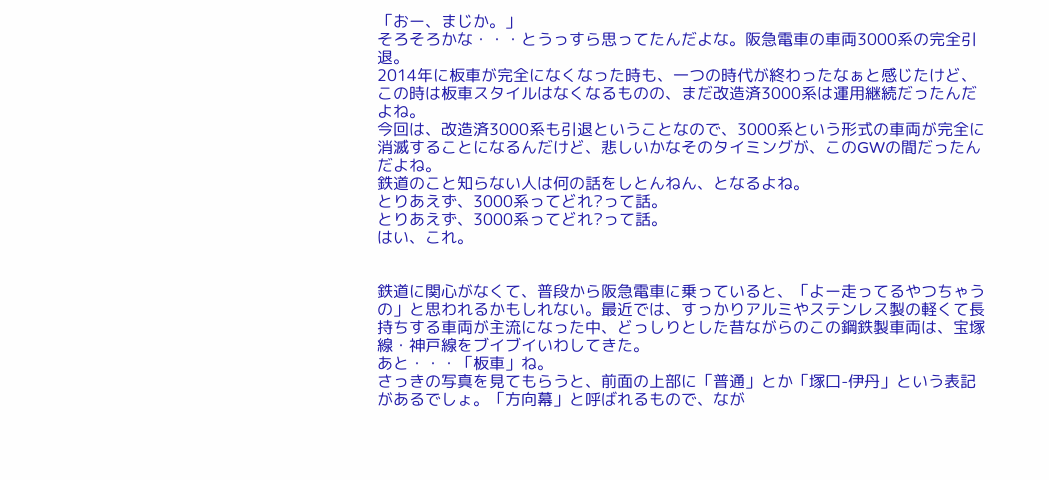「おー、まじか。」
そろそろかな・・・とうっすら思ってたんだよな。阪急電車の車両3000系の完全引退。
2014年に板車が完全になくなった時も、一つの時代が終わったなぁと感じたけど、この時は板車スタイルはなくなるものの、まだ改造済3000系は運用継続だったんだよね。
今回は、改造済3000系も引退ということなので、3000系という形式の車両が完全に消滅することになるんだけど、悲しいかなそのタイミングが、このGWの間だったんだよね。
鉄道のこと知らない人は何の話をしとんねん、となるよね。
とりあえず、3000系ってどれ?って話。
とりあえず、3000系ってどれ?って話。
はい、これ。


鉄道に関心がなくて、普段から阪急電車に乗っていると、「よー走ってるやつちゃうの」と思われるかもしれない。最近では、すっかりアルミやステンレス製の軽くて長持ちする車両が主流になった中、どっしりとした昔ながらのこの鋼鉄製車両は、宝塚線・神戸線をブイブイいわしてきた。
あと・・・「板車」ね。
さっきの写真を見てもらうと、前面の上部に「普通」とか「塚口-伊丹」という表記があるでしょ。「方向幕」と呼ばれるもので、なが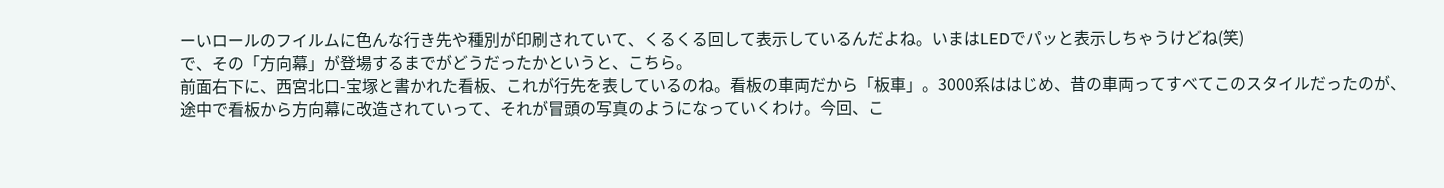ーいロールのフイルムに色んな行き先や種別が印刷されていて、くるくる回して表示しているんだよね。いまはLEDでパッと表示しちゃうけどね(笑)
で、その「方向幕」が登場するまでがどうだったかというと、こちら。
前面右下に、西宮北口-宝塚と書かれた看板、これが行先を表しているのね。看板の車両だから「板車」。3000系ははじめ、昔の車両ってすべてこのスタイルだったのが、途中で看板から方向幕に改造されていって、それが冒頭の写真のようになっていくわけ。今回、こ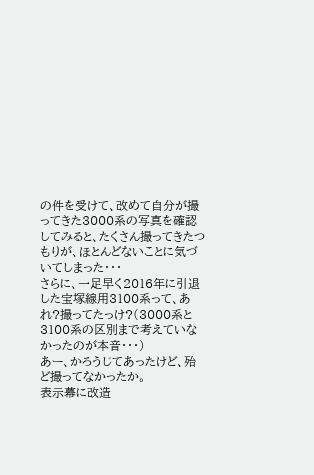の件を受けて、改めて自分が撮ってきた3000系の写真を確認してみると、たくさん撮ってきたつもりが、ほとんどないことに気づいてしまった・・・
さらに、一足早く2016年に引退した宝塚線用3100系って、あれ?撮ってたっけ?(3000系と3100系の区別まで考えていなかったのが本音・・・)
あー、かろうじてあったけど、殆ど撮ってなかったか。
表示幕に改造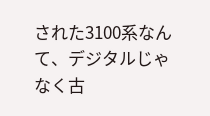された3100系なんて、デジタルじゃなく古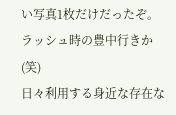い写真1枚だけだったぞ。ラッシュ時の豊中行きか(笑)
日々利用する身近な存在な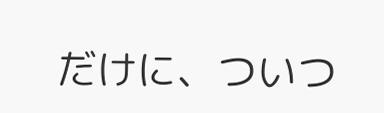だけに、ついつ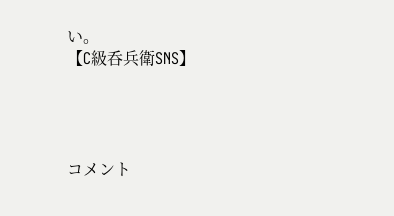い。
【C級呑兵衛SNS】




コメント